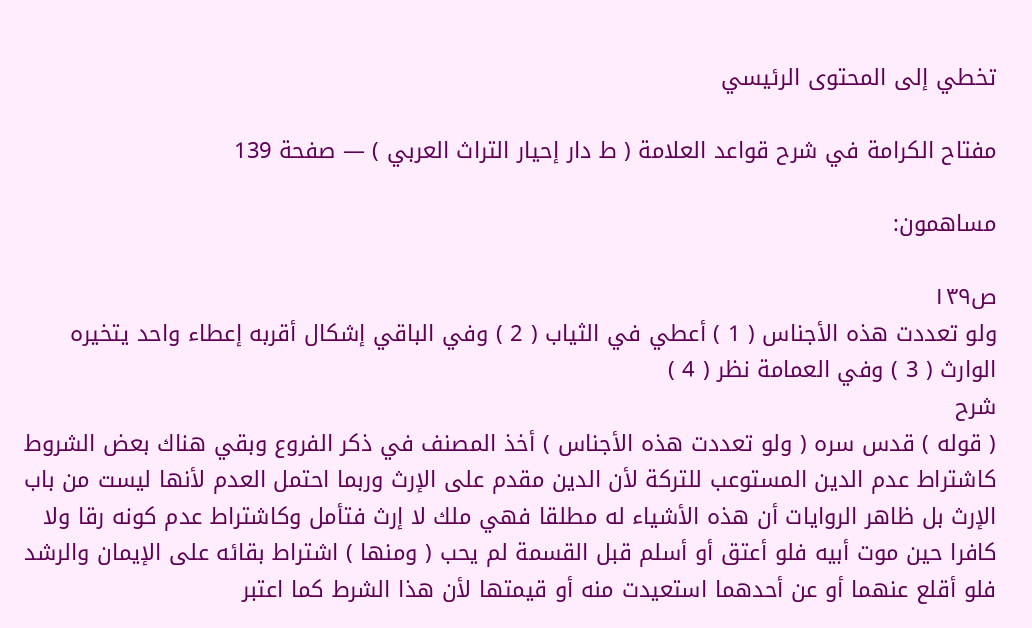تخطي إلى المحتوى الرئيسي

مفتاح الكرامة في شرح قواعد العلامة ( ط دار إحيار التراث العربي ) — صفحة 139

مساهمون:

ص١٣٩
ولو تعددت هذه الأجناس ( 1 ) أعطي في الثياب ( 2 ) وفي الباقي إشكال أقربه إعطاء واحد يتخيره الوارث ( 3 ) وفي العمامة نظر ( 4 )
شرح
( قوله ) قدس سره ( ولو تعددت هذه الأجناس ) أخذ المصنف في ذكر الفروع وبقي هناك بعض الشروط كاشتراط عدم الدين المستوعب للتركة لأن الدين مقدم على الإرث وربما احتمل العدم لأنها ليست من باب الإرث بل ظاهر الروايات أن هذه الأشياء له مطلقا فهي ملك لا إرث فتأمل وكاشتراط عدم كونه رقا ولا كافرا حين موت أبيه فلو أعتق أو أسلم قبل القسمة لم يحب ( ومنها ) اشتراط بقائه على الإيمان والرشد فلو أقلع عنهما أو عن أحدهما استعيدت منه أو قيمتها لأن هذا الشرط كما اعتبر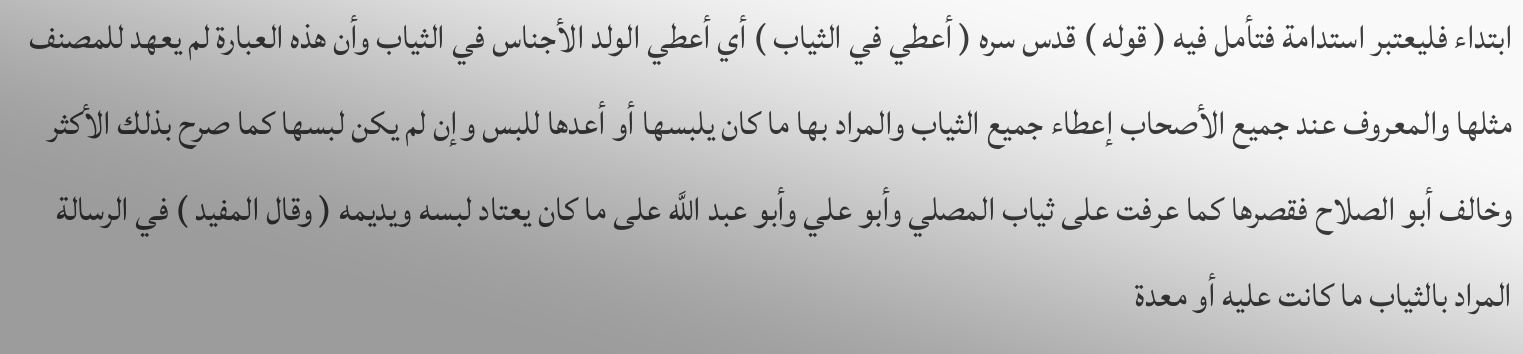ابتداء فليعتبر استدامة فتأمل فيه ( قوله ) قدس سره ( أعطي في الثياب ) أي أعطي الولد الأجناس في الثياب وأن هذه العبارة لم يعهد للمصنف مثلها والمعروف عند جميع الأصحاب إعطاء جميع الثياب والمراد بها ما كان يلبسها أو أعدها للبس وإن لم يكن لبسها كما صرح بذلك الأكثر وخالف أبو الصلاح فقصرها كما عرفت على ثياب المصلي وأبو علي وأبو عبد اللَّه على ما كان يعتاد لبسه ويديمه ( وقال المفيد ) في الرسالة المراد بالثياب ما كانت عليه أو معدة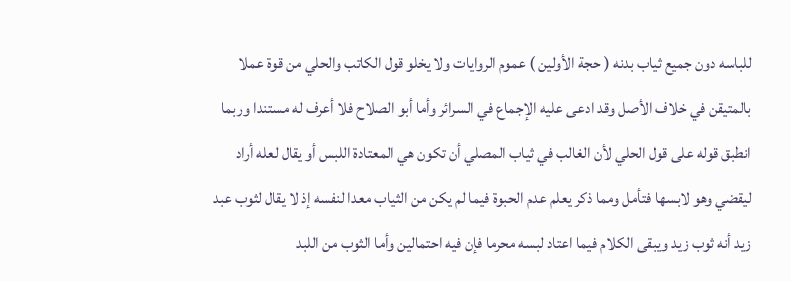للباسه دون جميع ثياب بدنه ( حجة الأولين ) عموم الروايات ولا يخلو قول الكاتب والحلي من قوة عملا بالمتيقن في خلاف الأصل وقد ادعى عليه الإجماع في السرائر وأما أبو الصلاح فلا أعرف له مستندا وربما انطبق قوله على قول الحلي لأن الغالب في ثياب المصلي أن تكون هي المعتادة اللبس أو يقال لعله أراد ليقضي وهو لابسها فتأمل ومما ذكر يعلم عدم الحبوة فيما لم يكن من الثياب معدا لنفسه إذ لا يقال لثوب عبد زيد أنه ثوب زيد ويبقى الكلام فيما اعتاد لبسه محرما فإن فيه احتمالين وأما الثوب من اللبد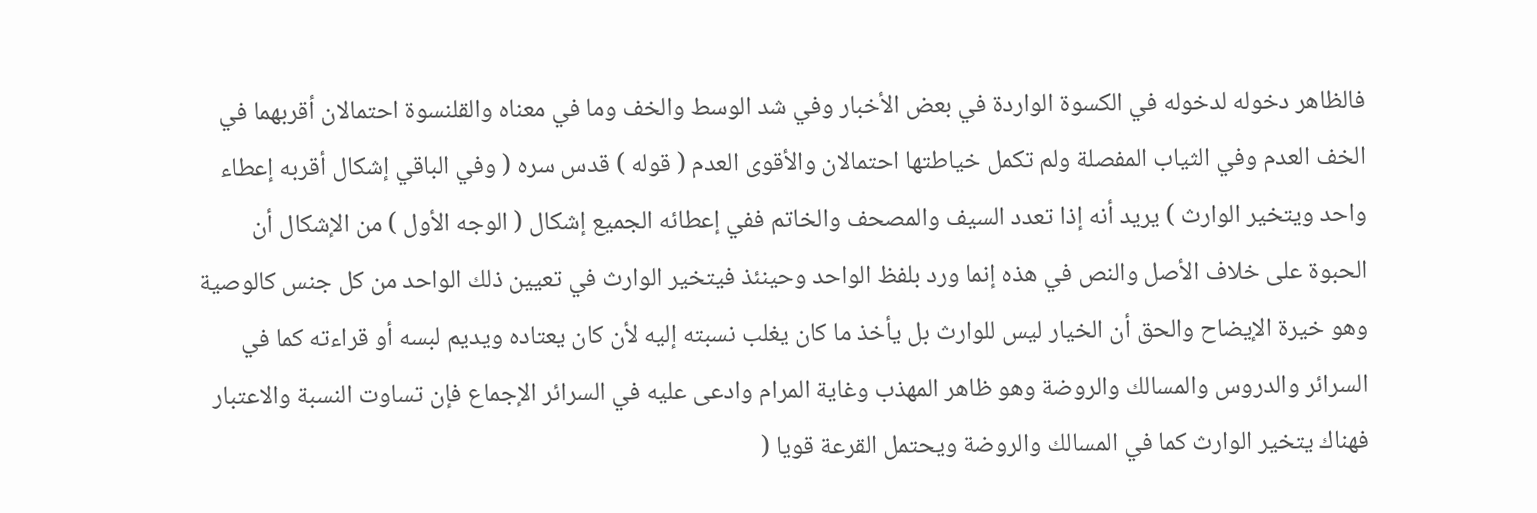فالظاهر دخوله لدخوله في الكسوة الواردة في بعض الأخبار وفي شد الوسط والخف وما في معناه والقلنسوة احتمالان أقربهما في الخف العدم وفي الثياب المفصلة ولم تكمل خياطتها احتمالان والأقوى العدم ( قوله ) قدس سره ( وفي الباقي إشكال أقربه إعطاء واحد ويتخير الوارث ) يريد أنه إذا تعدد السيف والمصحف والخاتم ففي إعطائه الجميع إشكال ( الوجه الأول ) من الإشكال أن الحبوة على خلاف الأصل والنص في هذه إنما ورد بلفظ الواحد وحينئذ فيتخير الوارث في تعيين ذلك الواحد من كل جنس كالوصية وهو خيرة الإيضاح والحق أن الخيار ليس للوارث بل يأخذ ما كان يغلب نسبته إليه لأن كان يعتاده ويديم لبسه أو قراءته كما في السرائر والدروس والمسالك والروضة وهو ظاهر المهذب وغاية المرام وادعى عليه في السرائر الإجماع فإن تساوت النسبة والاعتبار فهناك يتخير الوارث كما في المسالك والروضة ويحتمل القرعة قويا (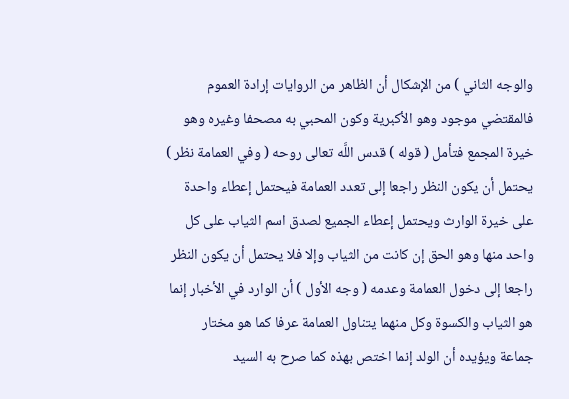والوجه الثاني ) من الإشكال أن الظاهر من الروايات إرادة العموم فالمقتضي موجود وهو الأكبرية وكون المحبي به مصحفا وغيره وهو خيرة المجمع فتأمل ( قوله ) قدس اللَّه تعالى روحه ( وفي العمامة نظر ) يحتمل أن يكون النظر راجعا إلى تعدد العمامة فيحتمل إعطاء واحدة على خيرة الوارث ويحتمل إعطاء الجميع لصدق اسم الثياب على كل واحد منها وهو الحق إن كانت من الثياب وإلا فلا يحتمل أن يكون النظر راجعا إلى دخول العمامة وعدمه ( وجه الأول ) أن الوارد في الأخبار إنما هو الثياب والكسوة وكل منهما يتناول العمامة عرفا كما هو مختار جماعة ويؤيده أن الولد إنما اختص بهذه كما صرح به السيد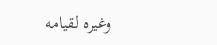وغيره لقيامه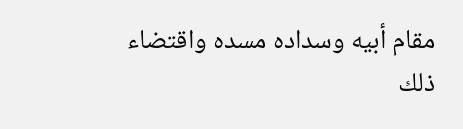مقام أبيه وسداده مسده واقتضاء ذلك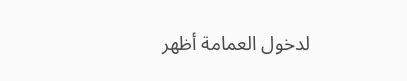لدخول العمامة أظهر